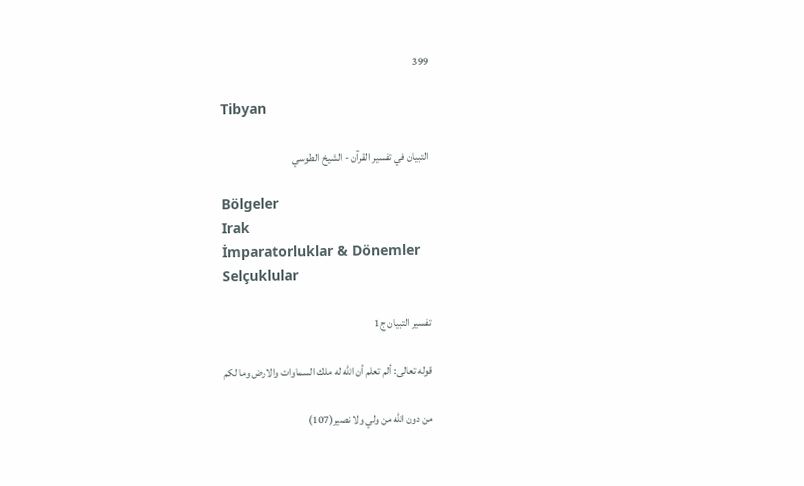399

Tibyan

التبيان في تفسير القرآن - الشيخ الطوسي

Bölgeler
Irak
İmparatorluklar & Dönemler
Selçuklular

تفسير التبيان ج1

قوله تعالى: ألم تعلم أن الله له ملك السماوات والارض وما لكم

من دون الله من ولي ولا نصير(107)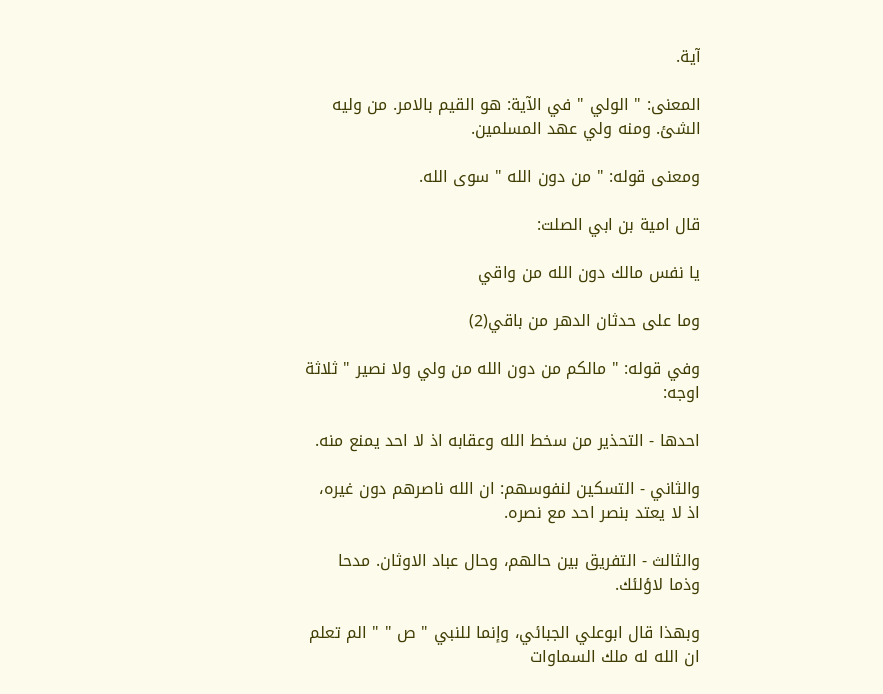آية.

المعنى: " الولي " في الآية: هو القيم بالامر. من وليه الشئ. ومنه ولي عهد المسلمين.

ومعنى قوله: " من دون الله " سوى الله.

قال امية بن ابي الصلت:

يا نفس مالك دون الله من واقي

وما على حدثان الدهر من باقي(2)

وفي قوله: " مالكم من دون الله من ولي ولا نصير " ثلاثة اوجه:

احدها - التحذير من سخط الله وعقابه اذ لا احد يمنع منه.

والثاني - التسكين لنفوسهم: ان الله ناصرهم دون غيره، اذ لا يعتد بنصر احد مع نصره.

والثالث - التفريق بين حالهم، وحال عباد الاوثان. مدحا وذما لاؤلئك.

وبهذا قال ابوعلي الجبائي، وإنما للنبي " ص " " الم تعلم ان الله له ملك السماوات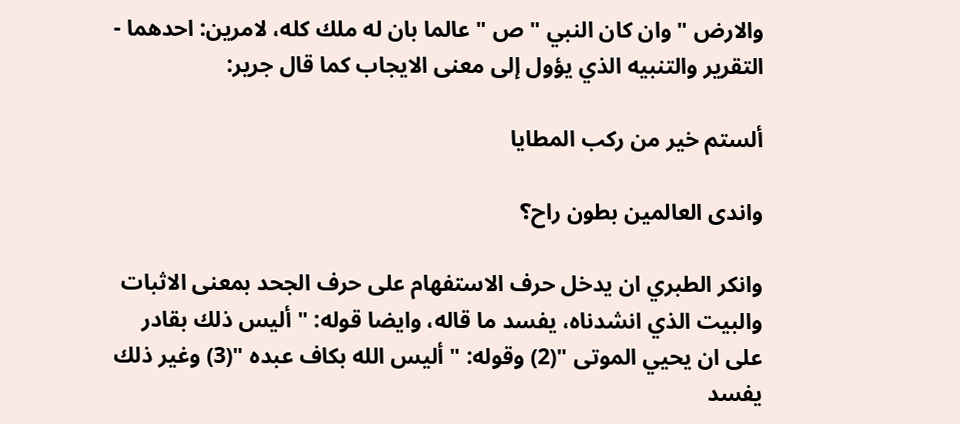والارض " وان كان النبي " ص " عالما بان له ملك كله، لامرين: احدهما - التقرير والتنبيه الذي يؤول إلى معنى الايجاب كما قال جرير:

ألستم خير من ركب المطايا

واندى العالمين بطون راح؟

وانكر الطبري ان يدخل حرف الاستفهام على حرف الجحد بمعنى الاثبات والبيت الذي انشدناه، يفسد ما قاله، وايضا قوله: " أليس ذلك بقادر على ان يحيي الموتى "(2) وقوله: " أليس الله بكاف عبده "(3) وغير ذلك يفسد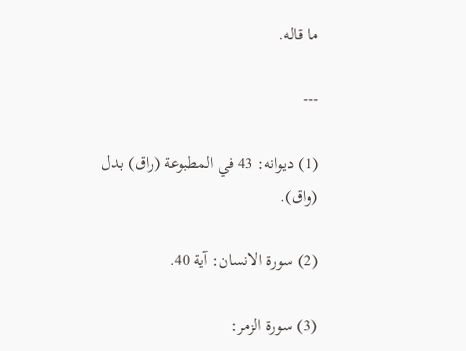ما قاله.

---

(1) ديوانه: 43 في المطبوعة (راق) بدل (واق).

(2) سورة الانسان: آية 40.

(3) سورة الزمر: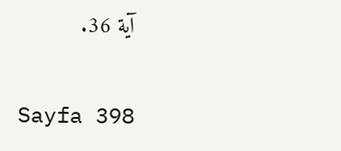آية 36.

Sayfa 398